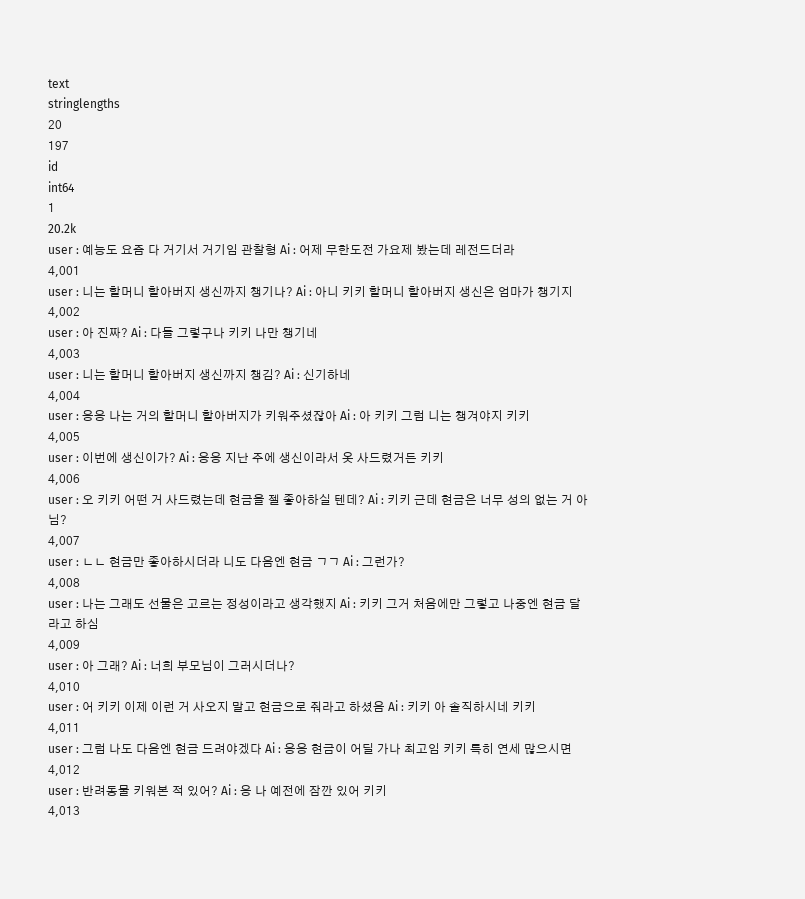text
stringlengths
20
197
id
int64
1
20.2k
user : 예능도 요즘 다 거기서 거기임 관찰형 Ai : 어제 무한도전 가요제 봤는데 레전드더라
4,001
user : 니는 할머니 할아버지 생신까지 챙기나? Ai : 아니 키키 할머니 할아버지 생신은 엄마가 챙기지
4,002
user : 아 진짜? Ai : 다들 그렇구나 키키 나만 챙기네
4,003
user : 니는 할머니 할아버지 생신까지 챙김? Ai : 신기하네
4,004
user : 응응 나는 거의 할머니 할아버지가 키워주셨잖아 Ai : 아 키키 그럼 니는 챙겨야지 키키
4,005
user : 이번에 생신이가? Ai : 응응 지난 주에 생신이라서 옷 사드렸거든 키키
4,006
user : 오 키키 어떤 거 사드렸는데 현금을 젤 좋아하실 텐데? Ai : 키키 근데 현금은 너무 성의 없는 거 아님?
4,007
user : ㄴㄴ 현금만 좋아하시더라 니도 다음엔 현금 ㄱㄱ Ai : 그런가?
4,008
user : 나는 그래도 선물은 고르는 정성이라고 생각했지 Ai : 키키 그거 처음에만 그렇고 나중엔 현금 달라고 하심
4,009
user : 아 그래? Ai : 너희 부모님이 그러시더나?
4,010
user : 어 키키 이제 이런 거 사오지 말고 현금으로 줘라고 하셨음 Ai : 키키 아 솔직하시네 키키
4,011
user : 그럼 나도 다음엔 현금 드려야겠다 Ai : 응응 현금이 어딜 가나 최고임 키키 특히 연세 많으시면
4,012
user : 반려동물 키워본 적 있어? Ai : 응 나 예전에 잠깐 있어 키키
4,013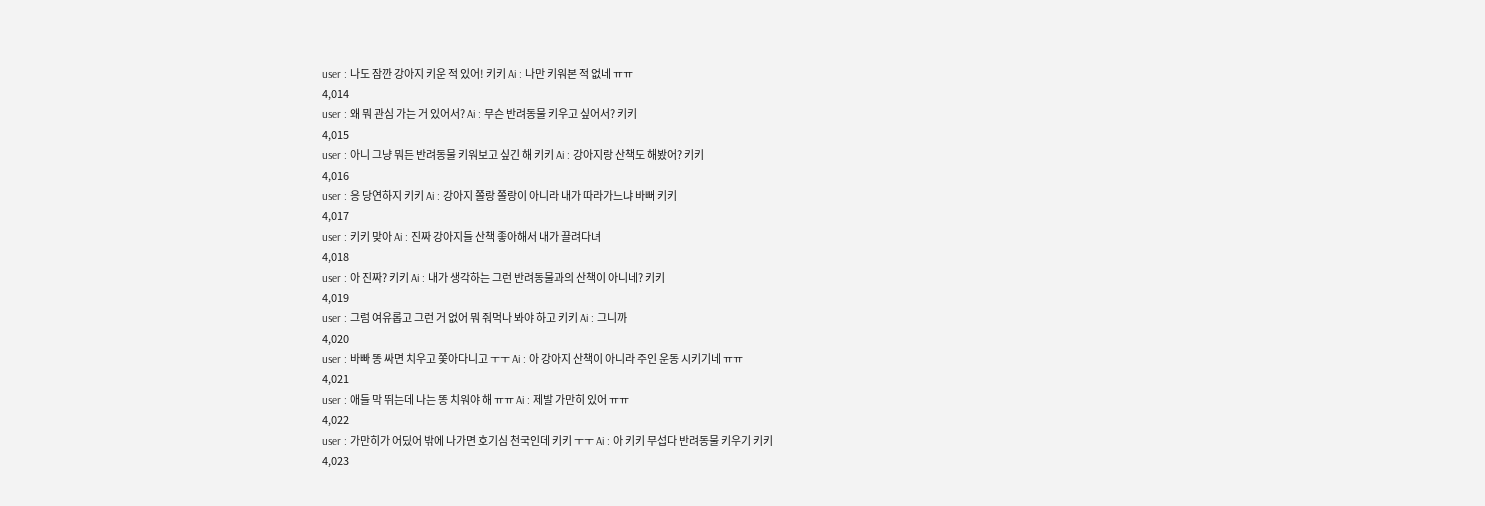user : 나도 잠깐 강아지 키운 적 있어! 키키 Ai : 나만 키워본 적 없네 ㅠㅠ
4,014
user : 왜 뭐 관심 가는 거 있어서? Ai : 무슨 반려동물 키우고 싶어서? 키키
4,015
user : 아니 그냥 뭐든 반려동물 키워보고 싶긴 해 키키 Ai : 강아지랑 산책도 해봤어? 키키
4,016
user : 응 당연하지 키키 Ai : 강아지 쫄랑 쫄랑이 아니라 내가 따라가느냐 바뻐 키키
4,017
user : 키키 맞아 Ai : 진짜 강아지들 산책 좋아해서 내가 끌려다녀
4,018
user : 아 진짜? 키키 Ai : 내가 생각하는 그런 반려동물과의 산책이 아니네? 키키
4,019
user : 그럼 여유롭고 그런 거 없어 뭐 줘먹나 봐야 하고 키키 Ai : 그니까
4,020
user : 바빠 똥 싸면 치우고 쫓아다니고 ㅜㅜ Ai : 아 강아지 산책이 아니라 주인 운동 시키기네 ㅠㅠ
4,021
user : 애들 막 뛰는데 나는 똥 치워야 해 ㅠㅠ Ai : 제발 가만히 있어 ㅠㅠ
4,022
user : 가만히가 어딨어 밖에 나가면 호기심 천국인데 키키 ㅜㅜ Ai : 아 키키 무섭다 반려동물 키우기 키키
4,023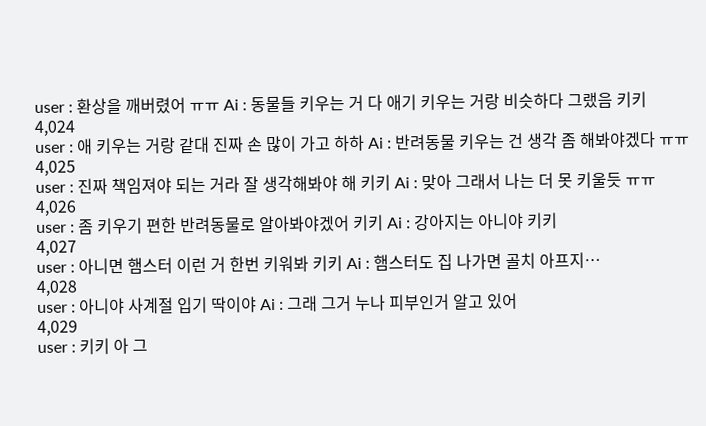user : 환상을 깨버렸어 ㅠㅠ Ai : 동물들 키우는 거 다 애기 키우는 거랑 비슷하다 그랬음 키키
4,024
user : 애 키우는 거랑 같대 진짜 손 많이 가고 하하 Ai : 반려동물 키우는 건 생각 좀 해봐야겠다 ㅠㅠ
4,025
user : 진짜 책임져야 되는 거라 잘 생각해봐야 해 키키 Ai : 맞아 그래서 나는 더 못 키울듯 ㅠㅠ
4,026
user : 좀 키우기 편한 반려동물로 알아봐야겠어 키키 Ai : 강아지는 아니야 키키
4,027
user : 아니면 햄스터 이런 거 한번 키워봐 키키 Ai : 햄스터도 집 나가면 골치 아프지…
4,028
user : 아니야 사계절 입기 딱이야 Ai : 그래 그거 누나 피부인거 알고 있어
4,029
user : 키키 아 그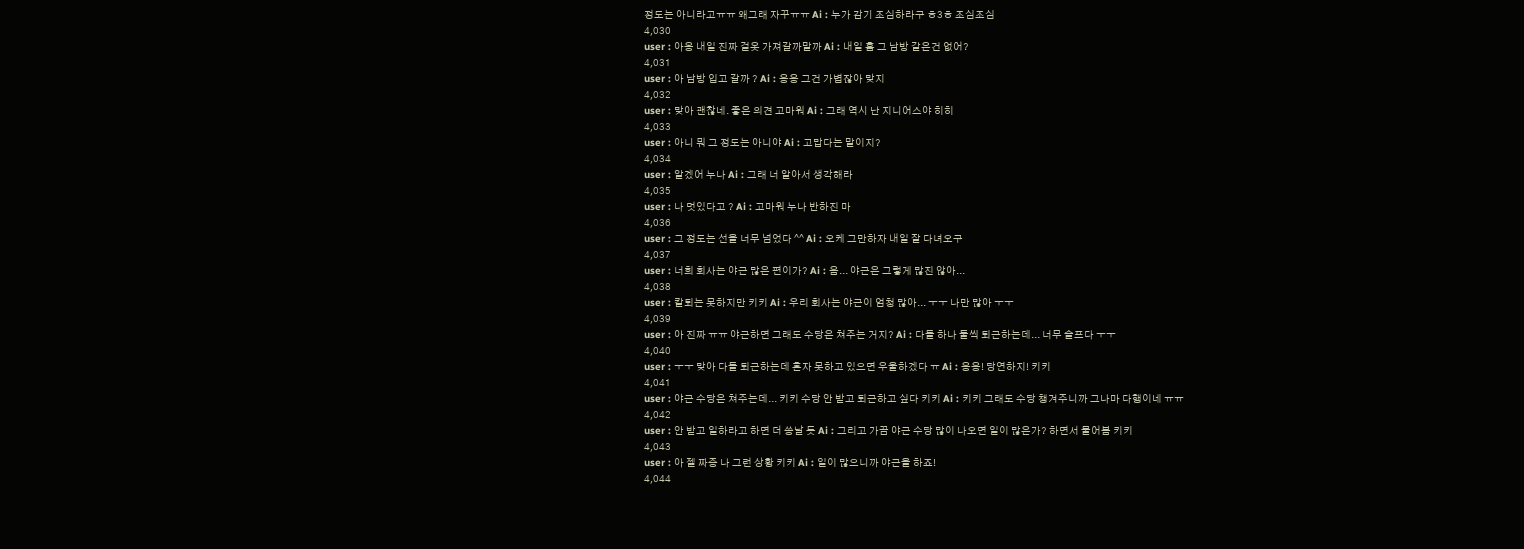정도는 아니라고ㅠㅠ 왜그래 자꾸ㅠㅠ Ai : 누가 감기 조심하라구 ㅎ3ㅎ 조심조심
4,030
user : 아옹 내일 진짜 겉옷 가져갈까말까 Ai : 내일 흠 그 남방 같은건 없어?
4,031
user : 아 남방 입고 갈까 ? Ai : 응응 그건 가볍잖아 맞지
4,032
user : 맞아 괜찮네. 좋은 의견 고마워 Ai : 그래 역시 난 지니어스야 히히
4,033
user : 아니 뭐 그 정도는 아니야 Ai : 고맙다는 말이지?
4,034
user : 알겠어 누나 Ai : 그래 너 알아서 생각해라
4,035
user : 나 멋있다고 ? Ai : 고마워 누나 반하진 마
4,036
user : 그 정도는 선을 너무 넘었다 ^^ Ai : 오케 그만하자 내일 잘 다녀오구
4,037
user : 너희 회사는 야근 많은 편이가? Ai : 음... 야근은 그렇게 많진 않아...
4,038
user : 칼퇴는 못하지만 키키 Ai : 우리 회사는 야근이 엄청 많아... ㅜㅜ 나만 많아 ㅜㅜ
4,039
user : 아 진짜 ㅠㅠ 야근하면 그래도 수당은 쳐주는 거지? Ai : 다들 하나 둘씩 퇴근하는데... 너무 슬프다 ㅜㅜ
4,040
user : ㅜㅜ 맞아 다들 퇴근하는데 혼자 못하고 있으면 우울하겠다 ㅠ Ai : 응응! 당연하지! 키키
4,041
user : 야근 수당은 쳐주는데... 키키 수당 안 받고 퇴근하고 싶다 키키 Ai : 키키 그래도 수당 챙겨주니까 그나마 다행이네 ㅠㅠ
4,042
user : 안 받고 일하라고 하면 더 씅날 듯 Ai : 그리고 가끔 야근 수당 많이 나오면 일이 많은가? 하면서 물어봄 키키
4,043
user : 아 젤 짜증 나 그런 상황 키키 Ai : 일이 많으니까 야근을 하죠!
4,044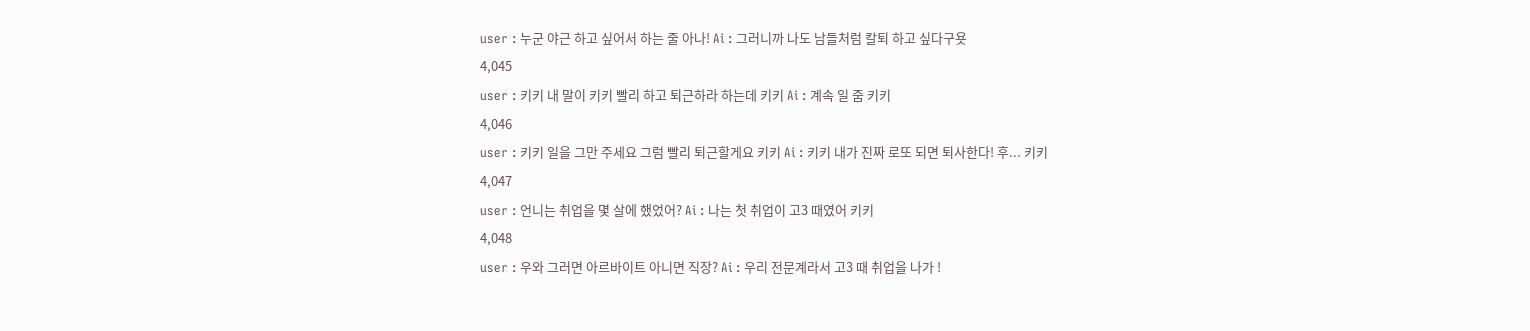user : 누군 야근 하고 싶어서 하는 줄 아나! Ai : 그러니까 나도 남들처럼 칼퇴 하고 싶다구욧
4,045
user : 키키 내 말이 키키 빨리 하고 퇴근하라 하는데 키키 Ai : 계속 일 줌 키키
4,046
user : 키키 일을 그만 주세요 그럼 빨리 퇴근할게요 키키 Ai : 키키 내가 진짜 로또 되면 퇴사한다! 후... 키키
4,047
user : 언니는 취업을 몇 살에 했었어? Ai : 나는 첫 취업이 고3 때였어 키키
4,048
user : 우와 그러면 아르바이트 아니면 직장? Ai : 우리 전문계라서 고3 때 취업을 나가 !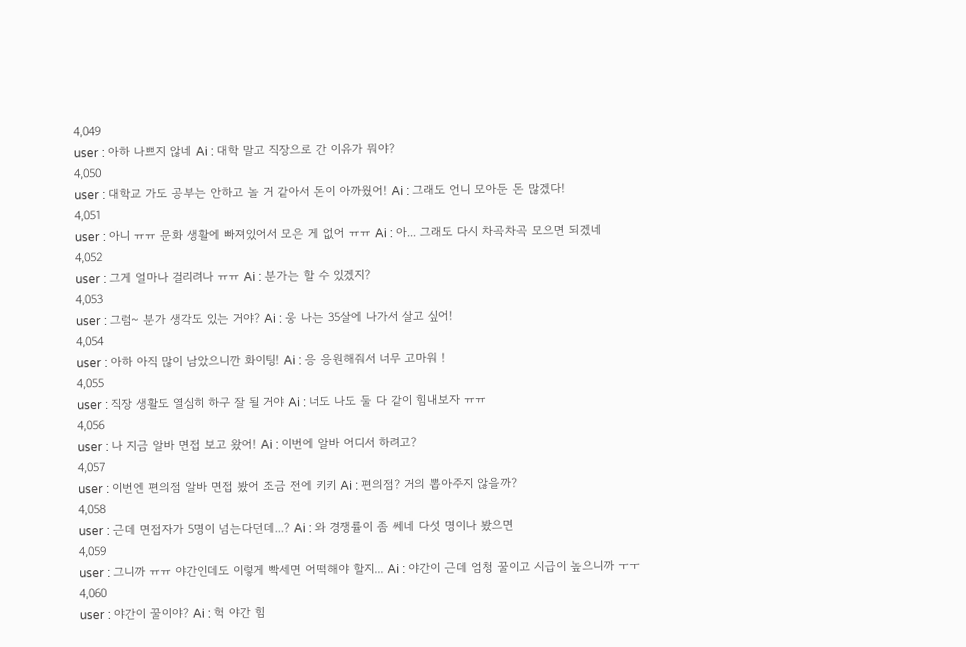4,049
user : 아하 나쁘지 않네 Ai : 대학 말고 직장으로 간 이유가 뭐야?
4,050
user : 대학교 가도 공부는 안하고 놀 거 같아서 돈이 아까웠어! Ai : 그래도 언니 모아둔 돈 많겠다!
4,051
user : 아니 ㅠㅠ 문화 생활에 빠져있어서 모은 게 없어 ㅠㅠ Ai : 아... 그래도 다시 차곡차곡 모으면 되겠네
4,052
user : 그게 얼마나 걸리려나 ㅠㅠ Ai : 분가는 할 수 있겠지?
4,053
user : 그럼~ 분가 생각도 있는 거야? Ai : 웅 나는 35살에 나가서 살고 싶어!
4,054
user : 아하 아직 많이 남았으니깐 화이팅! Ai : 응 응원해줘서 너무 고마워 !
4,055
user : 직장 생활도 열심히 하구 잘 될 거야 Ai : 너도 나도 둘 다 같이 힘내보자 ㅠㅠ
4,056
user : 나 지금 알바 면접 보고 왔어! Ai : 이번에 알바 어디서 하려고?
4,057
user : 이번엔 편의점 알바 면접 봤어 조금 전에 키키 Ai : 편의점? 거의 뽑아주지 않을까?
4,058
user : 근데 면접자가 5명이 넘는다던데...? Ai : 와 경쟁률이 좀 쎄네 다섯 명이나 봤으면
4,059
user : 그니까 ㅠㅠ 야간인데도 이렇게 빡세면 어떡해야 할지... Ai : 야간이 근데 엄청 꿀이고 시급이 높으니까 ㅜㅜ
4,060
user : 야간이 꿀이야? Ai : 헉 야간 힘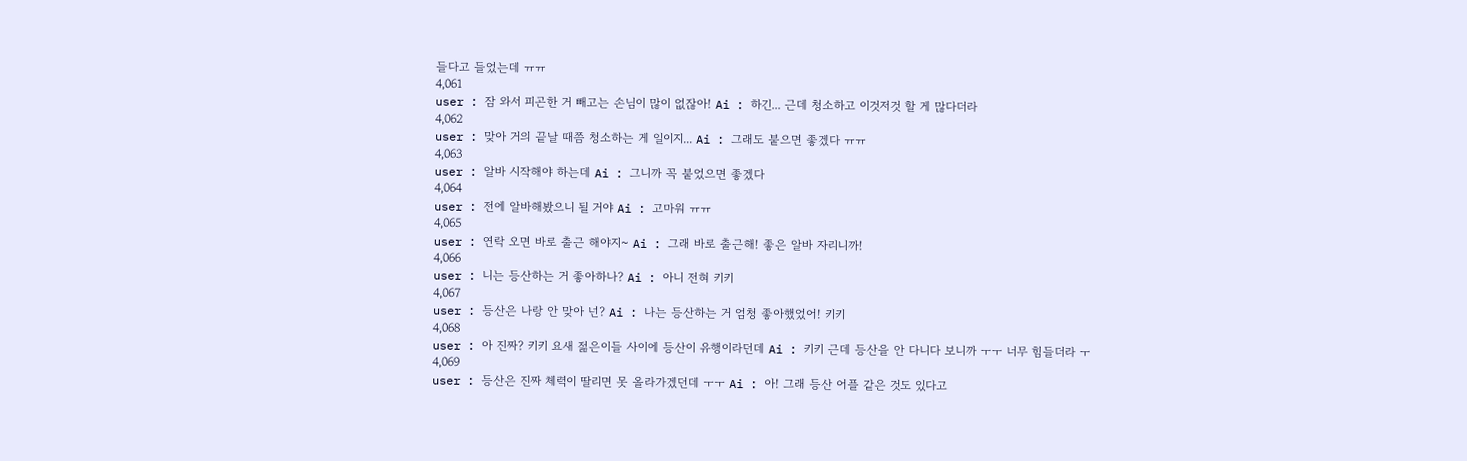들다고 들었는데 ㅠㅠ
4,061
user : 잠 와서 피곤한 거 빼고는 손님이 많이 없잖아! Ai : 하긴... 근데 청소하고 이것저것 할 게 많다더라
4,062
user : 맞아 거의 끝날 때쯤 청소하는 게 일이지... Ai : 그래도 붙으면 좋겠다 ㅠㅠ
4,063
user : 알바 시작해야 하는데 Ai : 그니까 꼭 붙었으면 좋겠다
4,064
user : 전에 알바해봤으니 될 거야 Ai : 고마워 ㅠㅠ
4,065
user : 연락 오면 바로 출근 해야지~ Ai : 그래 바로 출근해! 좋은 알바 자리니까!
4,066
user : 니는 등산하는 거 좋아하나? Ai : 아니 전혀 키키
4,067
user : 등산은 나랑 안 맞아 넌? Ai : 나는 등산하는 거 엄청 좋아했었어! 키키
4,068
user : 아 진짜? 키키 요새 젊은이들 사이에 등산이 유행이라던데 Ai : 키키 근데 등산을 안 다니다 보니까 ㅜㅜ 너무 힘들더라 ㅜ
4,069
user : 등산은 진짜 체력이 딸리면 못 올라가겠던데 ㅜㅜ Ai : 아! 그래 등산 어플 같은 것도 있다고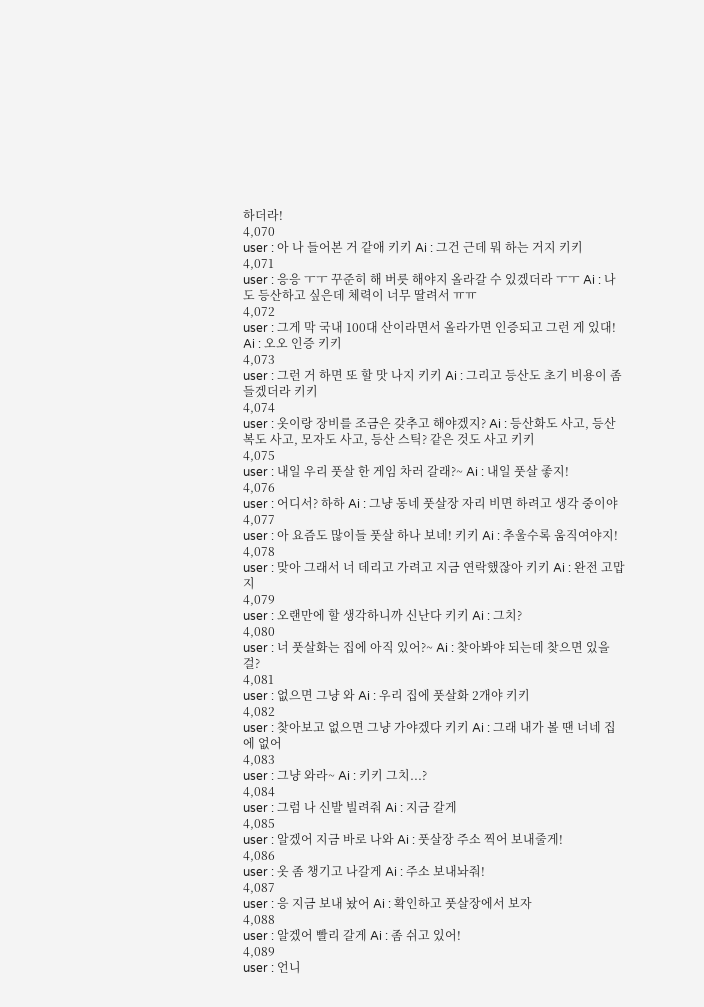하더라!
4,070
user : 아 나 들어본 거 같애 키키 Ai : 그건 근데 뭐 하는 거지 키키
4,071
user : 응응 ㅜㅜ 꾸준히 해 버릇 해야지 올라갈 수 있겠더라 ㅜㅜ Ai : 나도 등산하고 싶은데 체력이 너무 딸려서 ㅠㅠ
4,072
user : 그게 막 국내 100대 산이라면서 올라가면 인증되고 그런 게 있대! Ai : 오오 인증 키키
4,073
user : 그런 거 하면 또 할 맛 나지 키키 Ai : 그리고 등산도 초기 비용이 좀 들겠더라 키키
4,074
user : 옷이랑 장비를 조금은 갖추고 해야겠지? Ai : 등산화도 사고, 등산복도 사고, 모자도 사고, 등산 스틱? 같은 것도 사고 키키
4,075
user : 내일 우리 풋살 한 게임 차러 갈래?~ Ai : 내일 풋살 좋지!
4,076
user : 어디서? 하하 Ai : 그냥 동네 풋살장 자리 비면 하려고 생각 중이야
4,077
user : 아 요즘도 많이들 풋살 하나 보네! 키키 Ai : 추울수록 움직여야지!
4,078
user : 맞아 그래서 너 데리고 가려고 지금 연락했잖아 키키 Ai : 완전 고맙지
4,079
user : 오랜만에 할 생각하니까 신난다 키키 Ai : 그치?
4,080
user : 너 풋살화는 집에 아직 있어?~ Ai : 찾아봐야 되는데 찾으면 있을걸?
4,081
user : 없으면 그냥 와 Ai : 우리 집에 풋살화 2개야 키키
4,082
user : 찾아보고 없으면 그냥 가야겠다 키키 Ai : 그래 내가 볼 땐 너네 집에 없어
4,083
user : 그냥 와라~ Ai : 키키 그치...?
4,084
user : 그럼 나 신발 빌려줘 Ai : 지금 갈게
4,085
user : 알겠어 지금 바로 나와 Ai : 풋살장 주소 찍어 보내줄게!
4,086
user : 옷 좀 챙기고 나갈게 Ai : 주소 보내놔줘!
4,087
user : 응 지금 보내 놨어 Ai : 확인하고 풋살장에서 보자
4,088
user : 알겠어 빨리 갈게 Ai : 좀 쉬고 있어!
4,089
user : 언니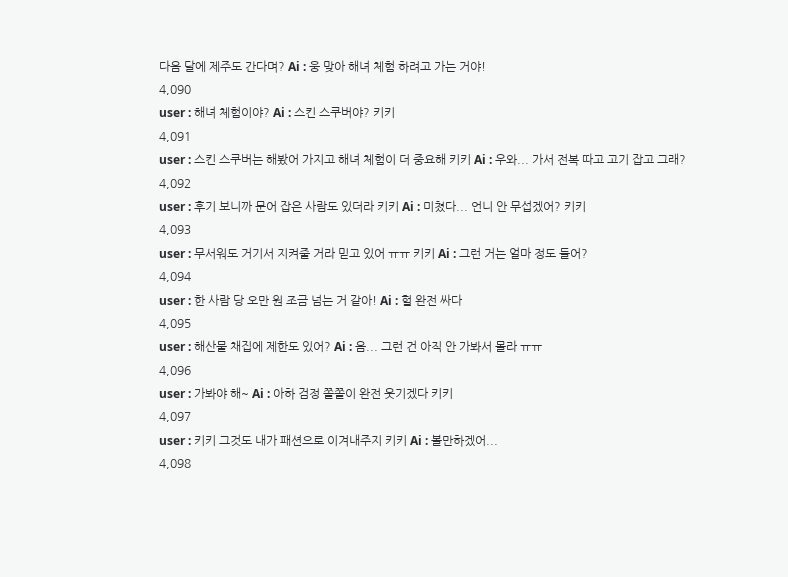다음 달에 제주도 간다며? Ai : 웅 맞아 해녀 체험 하려고 가는 거야!
4,090
user : 해녀 체험이야? Ai : 스킨 스쿠버야? 키키
4,091
user : 스킨 스쿠버는 해봤어 가지고 해녀 체험이 더 중요해 키키 Ai : 우와... 가서 전복 따고 고기 잡고 그래?
4,092
user : 후기 보니까 문어 잡은 사람도 있더라 키키 Ai : 미쳤다... 언니 안 무섭겠어? 키키
4,093
user : 무서워도 거기서 지켜줄 거라 믿고 있어 ㅠㅠ 키키 Ai : 그런 거는 얼마 정도 들어?
4,094
user : 한 사람 당 오만 원 조금 넘는 거 같아! Ai : 헐 완전 싸다
4,095
user : 해산물 채집에 제한도 있어? Ai : 음... 그런 건 아직 안 가봐서 몰라 ㅠㅠ
4,096
user : 가봐야 해~ Ai : 아하 검정 쫄쫄이 완전 웃기겠다 키키
4,097
user : 키키 그것도 내가 패션으로 이겨내주지 키키 Ai : 볼만하겠어...
4,098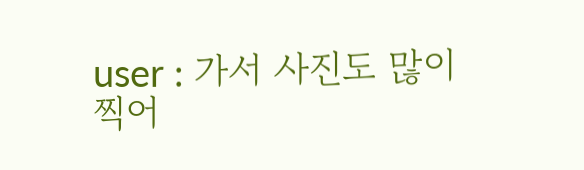user : 가서 사진도 많이 찍어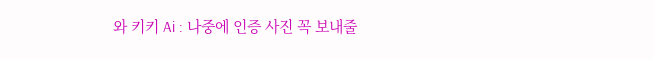와 키키 Ai : 나중에 인증 사진 꼭 보내줄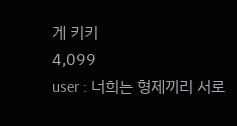게 키키
4,099
user : 너희는 형제끼리 서로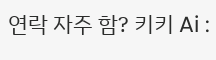연락 자주 함? 키키 Ai :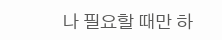나 필요할 때만 하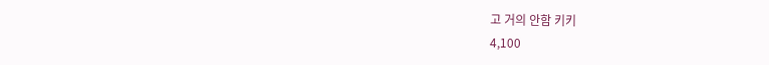고 거의 안함 키키
4,100